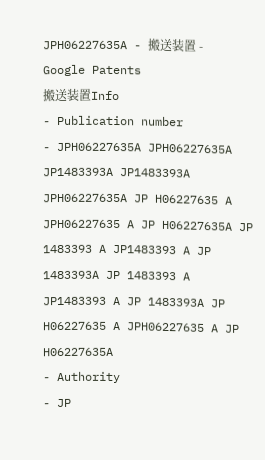JPH06227635A - 搬送装置 - Google Patents
搬送装置Info
- Publication number
- JPH06227635A JPH06227635A JP1483393A JP1483393A JPH06227635A JP H06227635 A JPH06227635 A JP H06227635A JP 1483393 A JP1483393 A JP 1483393A JP 1483393 A JP1483393 A JP 1483393A JP H06227635 A JPH06227635 A JP H06227635A
- Authority
- JP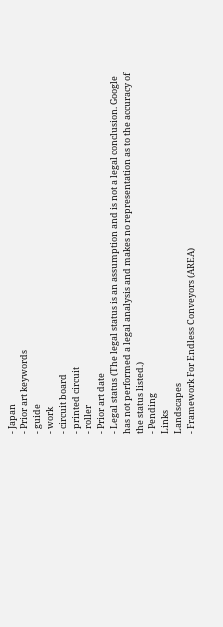- Japan
- Prior art keywords
- guide
- work
- circuit board
- printed circuit
- roller
- Prior art date
- Legal status (The legal status is an assumption and is not a legal conclusion. Google has not performed a legal analysis and makes no representation as to the accuracy of the status listed.)
- Pending
Links
Landscapes
- Framework For Endless Conveyors (AREA)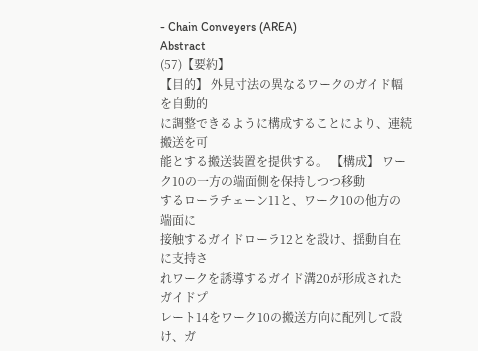- Chain Conveyers (AREA)
Abstract
(57)【要約】
【目的】 外見寸法の異なるワークのガイド幅を自動的
に調整できるように構成することにより、連続搬送を可
能とする搬送装置を提供する。 【構成】 ワーク10の一方の端面側を保持しつつ移動
するローラチェーン11と、ワーク10の他方の端面に
接触するガイドローラ12とを設け、揺動自在に支持さ
れワークを誘導するガイド溝20が形成されたガイドプ
レート14をワーク10の搬送方向に配列して設け、ガ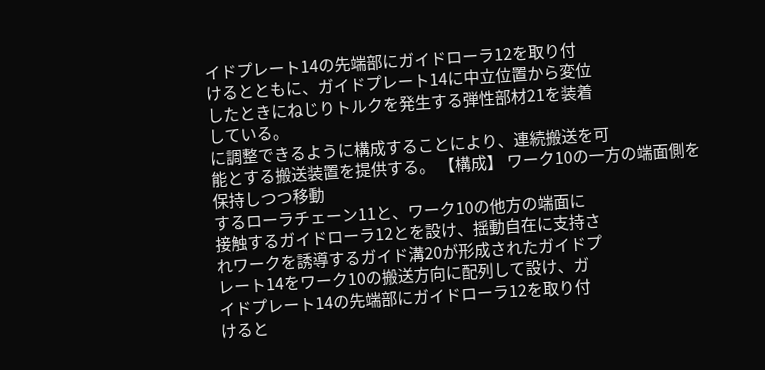イドプレート14の先端部にガイドローラ12を取り付
けるとともに、ガイドプレート14に中立位置から変位
したときにねじりトルクを発生する弾性部材21を装着
している。
に調整できるように構成することにより、連続搬送を可
能とする搬送装置を提供する。 【構成】 ワーク10の一方の端面側を保持しつつ移動
するローラチェーン11と、ワーク10の他方の端面に
接触するガイドローラ12とを設け、揺動自在に支持さ
れワークを誘導するガイド溝20が形成されたガイドプ
レート14をワーク10の搬送方向に配列して設け、ガ
イドプレート14の先端部にガイドローラ12を取り付
けると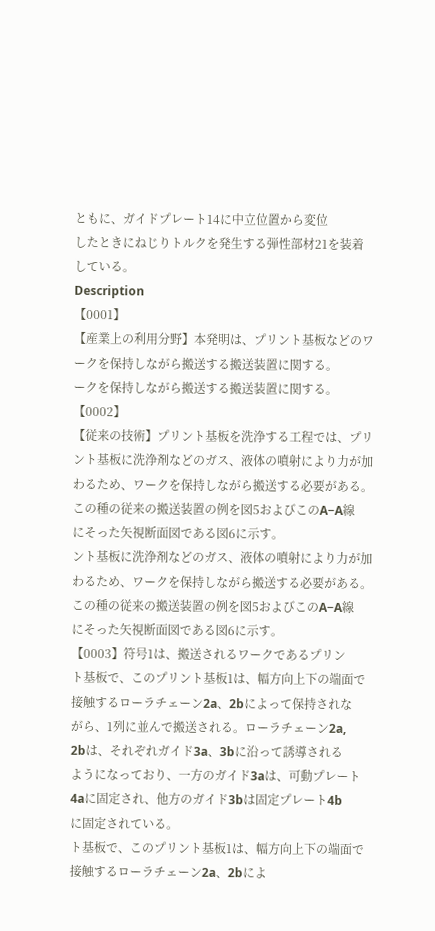ともに、ガイドプレート14に中立位置から変位
したときにねじりトルクを発生する弾性部材21を装着
している。
Description
【0001】
【産業上の利用分野】本発明は、プリント基板などのワ
ークを保持しながら搬送する搬送装置に関する。
ークを保持しながら搬送する搬送装置に関する。
【0002】
【従来の技術】プリント基板を洗浄する工程では、プリ
ント基板に洗浄剤などのガス、液体の噴射により力が加
わるため、ワークを保持しながら搬送する必要がある。
この種の従来の搬送装置の例を図5およびこのA−A線
にそった矢視断面図である図6に示す。
ント基板に洗浄剤などのガス、液体の噴射により力が加
わるため、ワークを保持しながら搬送する必要がある。
この種の従来の搬送装置の例を図5およびこのA−A線
にそった矢視断面図である図6に示す。
【0003】符号1は、搬送されるワークであるプリン
ト基板で、このプリント基板1は、幅方向上下の端面で
接触するローラチェーン2a、2bによって保持されな
がら、1列に並んで搬送される。ローラチェーン2a,
2bは、それぞれガイド3a、3bに沿って誘導される
ようになっており、一方のガイド3aは、可動プレート
4aに固定され、他方のガイド3bは固定プレート4b
に固定されている。
ト基板で、このプリント基板1は、幅方向上下の端面で
接触するローラチェーン2a、2bによ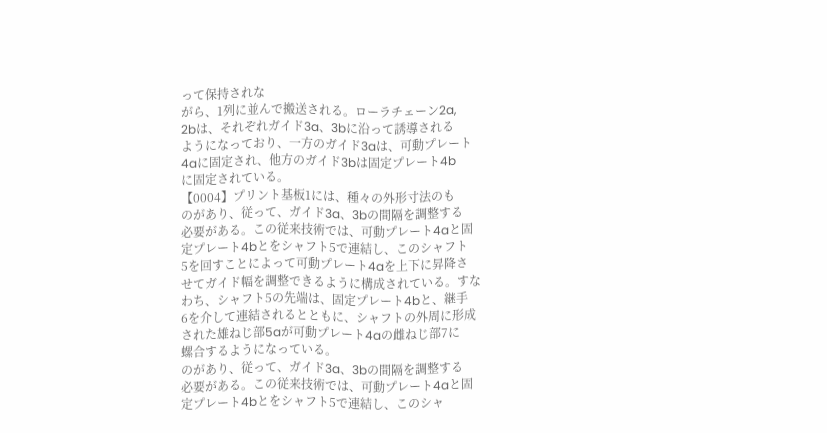って保持されな
がら、1列に並んで搬送される。ローラチェーン2a,
2bは、それぞれガイド3a、3bに沿って誘導される
ようになっており、一方のガイド3aは、可動プレート
4aに固定され、他方のガイド3bは固定プレート4b
に固定されている。
【0004】プリント基板1には、種々の外形寸法のも
のがあり、従って、ガイド3a、3bの間隔を調整する
必要がある。この従来技術では、可動プレート4aと固
定プレート4bとをシャフト5で連結し、このシャフト
5を回すことによって可動プレート4aを上下に昇降さ
せてガイド幅を調整できるように構成されている。すな
わち、シャフト5の先端は、固定プレート4bと、継手
6を介して連結されるとともに、シャフトの外周に形成
された雄ねじ部5aが可動プレート4aの雌ねじ部7に
螺合するようになっている。
のがあり、従って、ガイド3a、3bの間隔を調整する
必要がある。この従来技術では、可動プレート4aと固
定プレート4bとをシャフト5で連結し、このシャ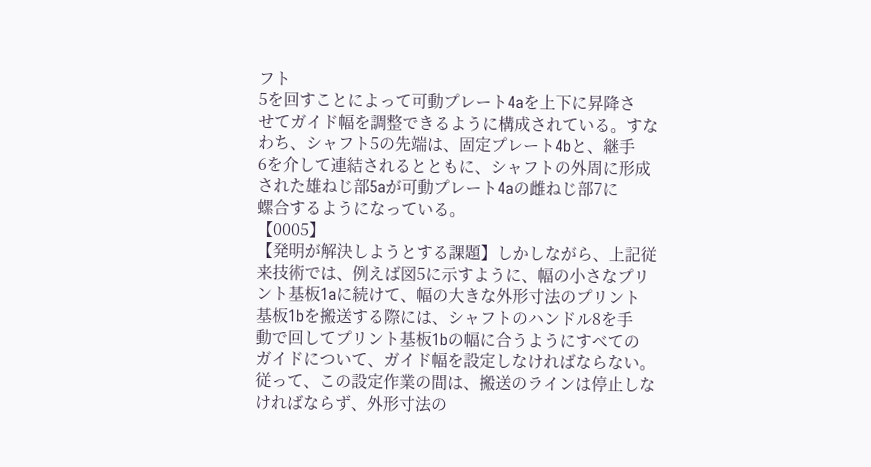フト
5を回すことによって可動プレート4aを上下に昇降さ
せてガイド幅を調整できるように構成されている。すな
わち、シャフト5の先端は、固定プレート4bと、継手
6を介して連結されるとともに、シャフトの外周に形成
された雄ねじ部5aが可動プレート4aの雌ねじ部7に
螺合するようになっている。
【0005】
【発明が解決しようとする課題】しかしながら、上記従
来技術では、例えば図5に示すように、幅の小さなプリ
ント基板1aに続けて、幅の大きな外形寸法のプリント
基板1bを搬送する際には、シャフトのハンドル8を手
動で回してプリント基板1bの幅に合うようにすべての
ガイドについて、ガイド幅を設定しなければならない。
従って、この設定作業の間は、搬送のラインは停止しな
ければならず、外形寸法の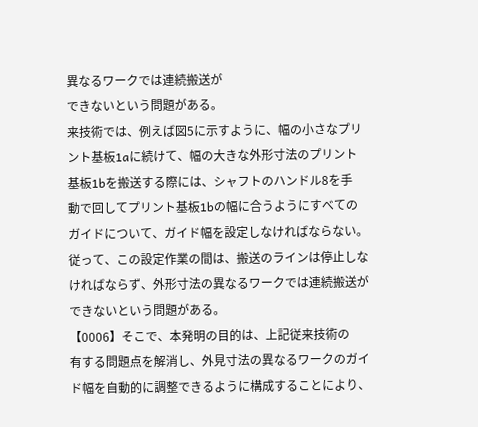異なるワークでは連続搬送が
できないという問題がある。
来技術では、例えば図5に示すように、幅の小さなプリ
ント基板1aに続けて、幅の大きな外形寸法のプリント
基板1bを搬送する際には、シャフトのハンドル8を手
動で回してプリント基板1bの幅に合うようにすべての
ガイドについて、ガイド幅を設定しなければならない。
従って、この設定作業の間は、搬送のラインは停止しな
ければならず、外形寸法の異なるワークでは連続搬送が
できないという問題がある。
【0006】そこで、本発明の目的は、上記従来技術の
有する問題点を解消し、外見寸法の異なるワークのガイ
ド幅を自動的に調整できるように構成することにより、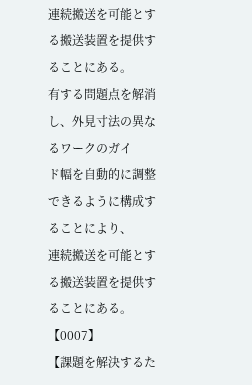連続搬送を可能とする搬送装置を提供することにある。
有する問題点を解消し、外見寸法の異なるワークのガイ
ド幅を自動的に調整できるように構成することにより、
連続搬送を可能とする搬送装置を提供することにある。
【0007】
【課題を解決するた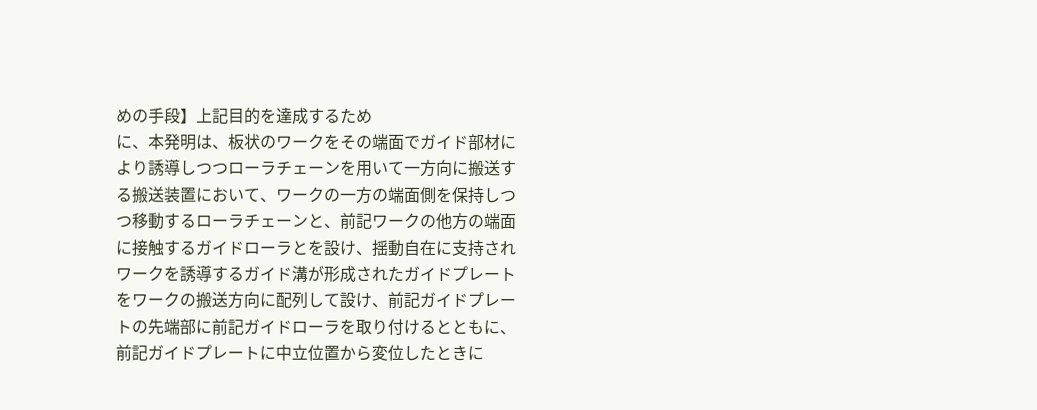めの手段】上記目的を達成するため
に、本発明は、板状のワークをその端面でガイド部材に
より誘導しつつローラチェーンを用いて一方向に搬送す
る搬送装置において、ワークの一方の端面側を保持しつ
つ移動するローラチェーンと、前記ワークの他方の端面
に接触するガイドローラとを設け、揺動自在に支持され
ワークを誘導するガイド溝が形成されたガイドプレート
をワークの搬送方向に配列して設け、前記ガイドプレー
トの先端部に前記ガイドローラを取り付けるとともに、
前記ガイドプレートに中立位置から変位したときに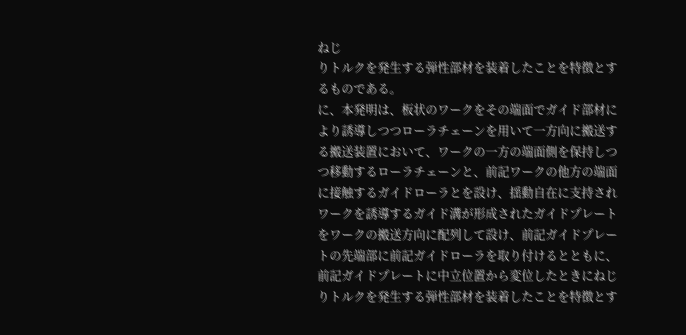ねじ
りトルクを発生する弾性部材を装着したことを特徴とす
るものである。
に、本発明は、板状のワークをその端面でガイド部材に
より誘導しつつローラチェーンを用いて一方向に搬送す
る搬送装置において、ワークの一方の端面側を保持しつ
つ移動するローラチェーンと、前記ワークの他方の端面
に接触するガイドローラとを設け、揺動自在に支持され
ワークを誘導するガイド溝が形成されたガイドプレート
をワークの搬送方向に配列して設け、前記ガイドプレー
トの先端部に前記ガイドローラを取り付けるとともに、
前記ガイドプレートに中立位置から変位したときにねじ
りトルクを発生する弾性部材を装着したことを特徴とす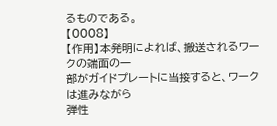るものである。
【0008】
【作用】本発明によれば、搬送されるワークの端面の一
部がガイドプレートに当接すると、ワークは進みながら
弾性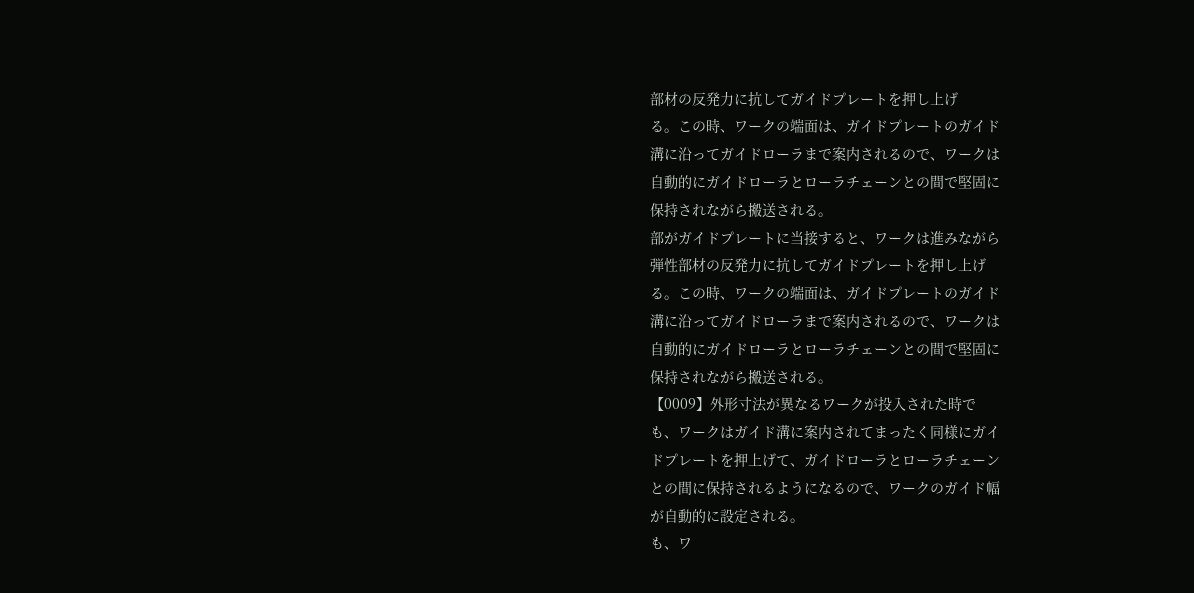部材の反発力に抗してガイドプレートを押し上げ
る。この時、ワークの端面は、ガイドプレートのガイド
溝に沿ってガイドローラまで案内されるので、ワークは
自動的にガイドローラとローラチェーンとの間で堅固に
保持されながら搬送される。
部がガイドプレートに当接すると、ワークは進みながら
弾性部材の反発力に抗してガイドプレートを押し上げ
る。この時、ワークの端面は、ガイドプレートのガイド
溝に沿ってガイドローラまで案内されるので、ワークは
自動的にガイドローラとローラチェーンとの間で堅固に
保持されながら搬送される。
【0009】外形寸法が異なるワークが投入された時で
も、ワークはガイド溝に案内されてまったく同様にガイ
ドプレートを押上げて、ガイドローラとローラチェーン
との間に保持されるようになるので、ワークのガイド幅
が自動的に設定される。
も、ワ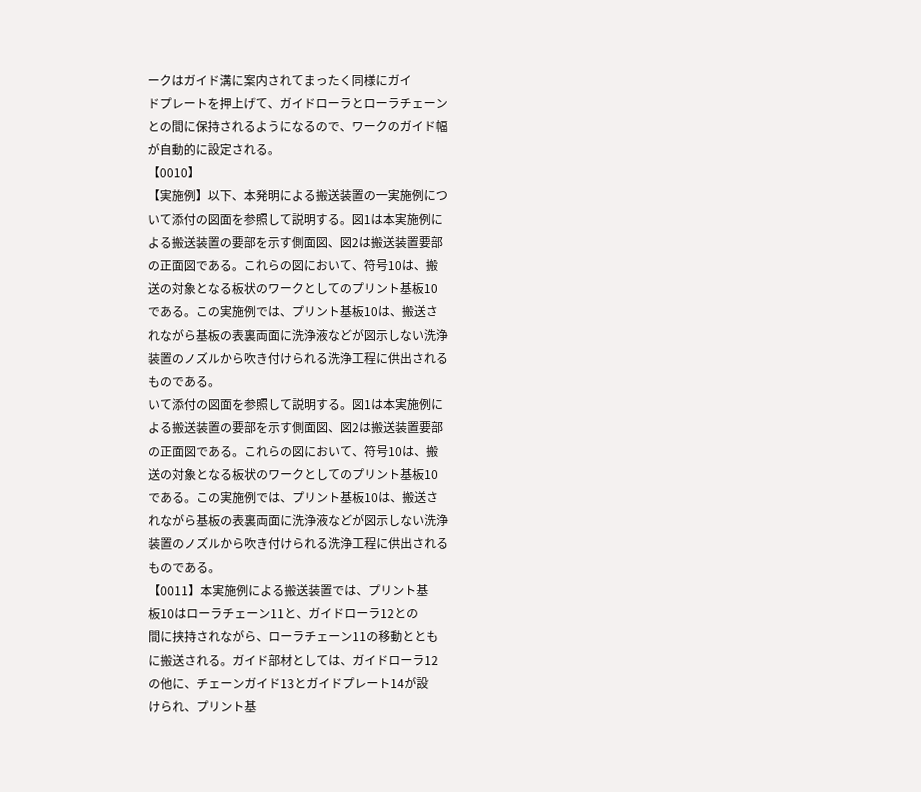ークはガイド溝に案内されてまったく同様にガイ
ドプレートを押上げて、ガイドローラとローラチェーン
との間に保持されるようになるので、ワークのガイド幅
が自動的に設定される。
【0010】
【実施例】以下、本発明による搬送装置の一実施例につ
いて添付の図面を参照して説明する。図1は本実施例に
よる搬送装置の要部を示す側面図、図2は搬送装置要部
の正面図である。これらの図において、符号10は、搬
送の対象となる板状のワークとしてのプリント基板10
である。この実施例では、プリント基板10は、搬送さ
れながら基板の表裏両面に洗浄液などが図示しない洗浄
装置のノズルから吹き付けられる洗浄工程に供出される
ものである。
いて添付の図面を参照して説明する。図1は本実施例に
よる搬送装置の要部を示す側面図、図2は搬送装置要部
の正面図である。これらの図において、符号10は、搬
送の対象となる板状のワークとしてのプリント基板10
である。この実施例では、プリント基板10は、搬送さ
れながら基板の表裏両面に洗浄液などが図示しない洗浄
装置のノズルから吹き付けられる洗浄工程に供出される
ものである。
【0011】本実施例による搬送装置では、プリント基
板10はローラチェーン11と、ガイドローラ12との
間に挟持されながら、ローラチェーン11の移動ととも
に搬送される。ガイド部材としては、ガイドローラ12
の他に、チェーンガイド13とガイドプレート14が設
けられ、プリント基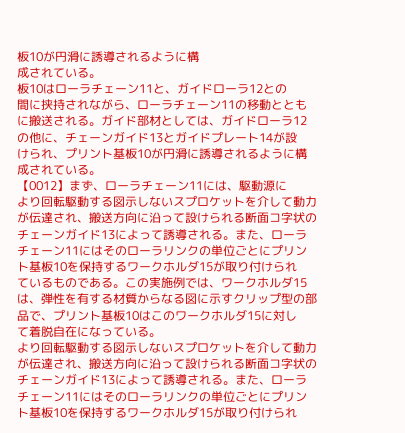板10が円滑に誘導されるように構
成されている。
板10はローラチェーン11と、ガイドローラ12との
間に挟持されながら、ローラチェーン11の移動ととも
に搬送される。ガイド部材としては、ガイドローラ12
の他に、チェーンガイド13とガイドプレート14が設
けられ、プリント基板10が円滑に誘導されるように構
成されている。
【0012】まず、ローラチェーン11には、駆動源に
より回転駆動する図示しないスプロケットを介して動力
が伝達され、搬送方向に沿って設けられる断面コ字状の
チェーンガイド13によって誘導される。また、ローラ
チェーン11にはそのローラリンクの単位ごとにプリン
ト基板10を保持するワークホルダ15が取り付けられ
ているものである。この実施例では、ワークホルダ15
は、弾性を有する材質からなる図に示すクリップ型の部
品で、プリント基板10はこのワークホルダ15に対し
て着脱自在になっている。
より回転駆動する図示しないスプロケットを介して動力
が伝達され、搬送方向に沿って設けられる断面コ字状の
チェーンガイド13によって誘導される。また、ローラ
チェーン11にはそのローラリンクの単位ごとにプリン
ト基板10を保持するワークホルダ15が取り付けられ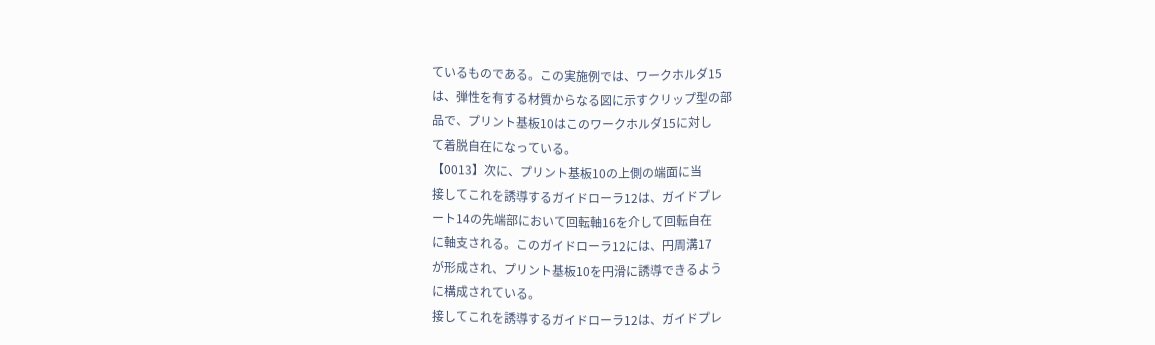ているものである。この実施例では、ワークホルダ15
は、弾性を有する材質からなる図に示すクリップ型の部
品で、プリント基板10はこのワークホルダ15に対し
て着脱自在になっている。
【0013】次に、プリント基板10の上側の端面に当
接してこれを誘導するガイドローラ12は、ガイドプレ
ート14の先端部において回転軸16を介して回転自在
に軸支される。このガイドローラ12には、円周溝17
が形成され、プリント基板10を円滑に誘導できるよう
に構成されている。
接してこれを誘導するガイドローラ12は、ガイドプレ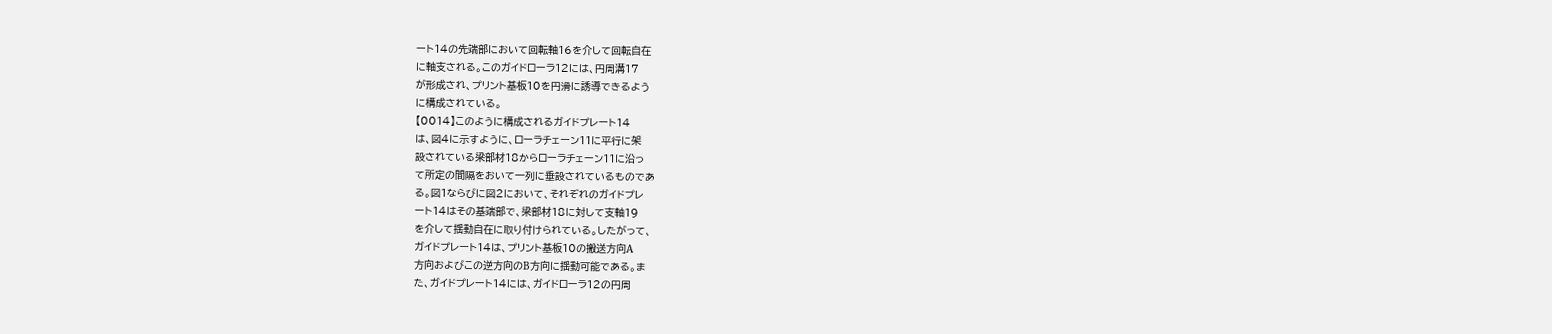ート14の先端部において回転軸16を介して回転自在
に軸支される。このガイドローラ12には、円周溝17
が形成され、プリント基板10を円滑に誘導できるよう
に構成されている。
【0014】このように構成されるガイドプレート14
は、図4に示すように、ローラチェーン11に平行に架
設されている梁部材18からローラチェーン11に沿っ
て所定の間隔をおいて一列に垂設されているものであ
る。図1ならびに図2において、それぞれのガイドプレ
ート14はその基端部で、梁部材18に対して支軸19
を介して揺動自在に取り付けられている。したがって、
ガイドプレート14は、プリント基板10の搬送方向A
方向およびこの逆方向のB方向に揺動可能である。ま
た、ガイドプレート14には、ガイドローラ12の円周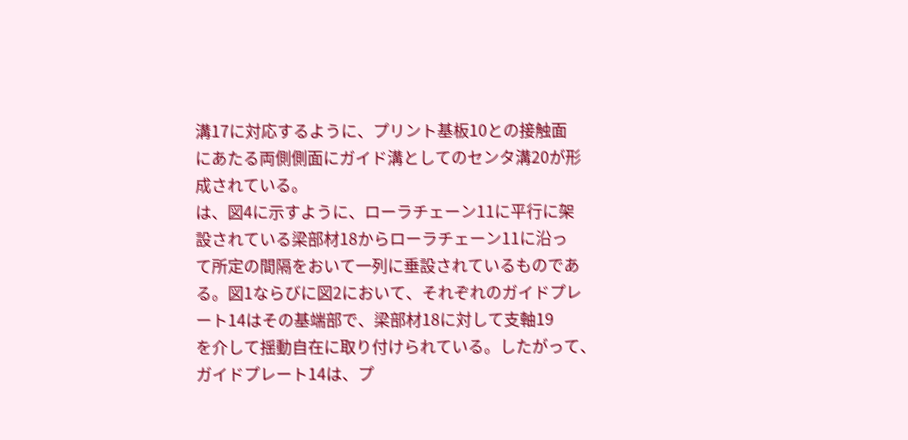溝17に対応するように、プリント基板10との接触面
にあたる両側側面にガイド溝としてのセンタ溝20が形
成されている。
は、図4に示すように、ローラチェーン11に平行に架
設されている梁部材18からローラチェーン11に沿っ
て所定の間隔をおいて一列に垂設されているものであ
る。図1ならびに図2において、それぞれのガイドプレ
ート14はその基端部で、梁部材18に対して支軸19
を介して揺動自在に取り付けられている。したがって、
ガイドプレート14は、プ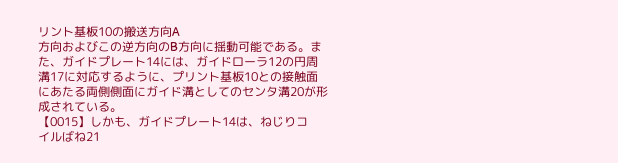リント基板10の搬送方向A
方向およびこの逆方向のB方向に揺動可能である。ま
た、ガイドプレート14には、ガイドローラ12の円周
溝17に対応するように、プリント基板10との接触面
にあたる両側側面にガイド溝としてのセンタ溝20が形
成されている。
【0015】しかも、ガイドプレート14は、ねじりコ
イルばね21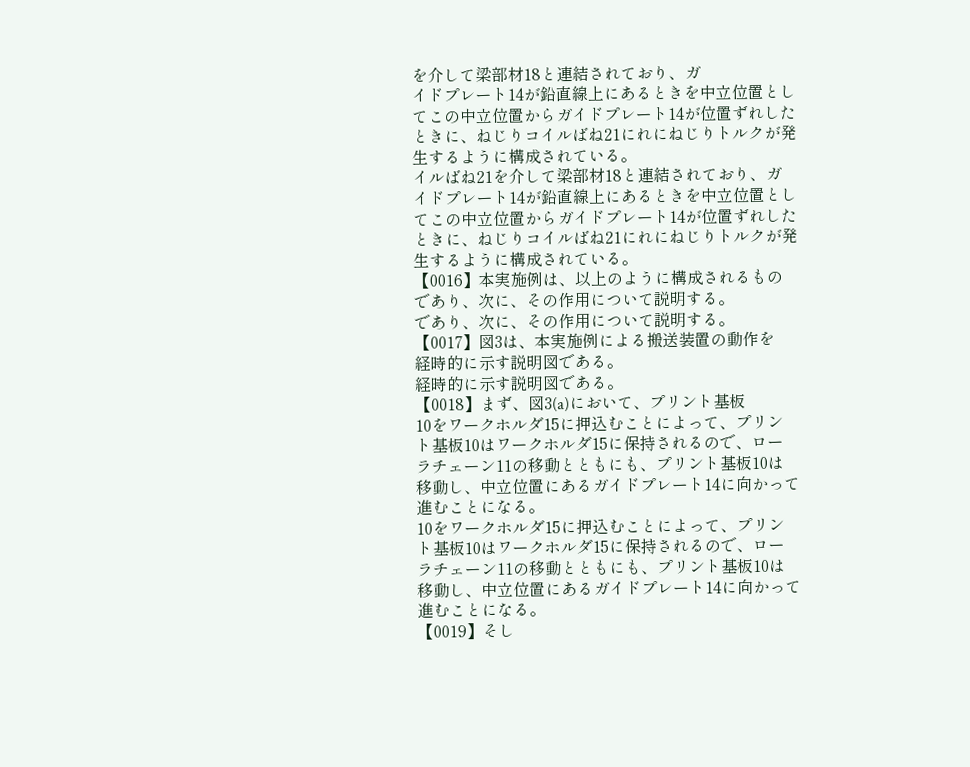を介して梁部材18と連結されており、ガ
イドプレート14が鉛直線上にあるときを中立位置とし
てこの中立位置からガイドプレート14が位置ずれした
ときに、ねじりコイルばね21にれにねじりトルクが発
生するように構成されている。
イルばね21を介して梁部材18と連結されており、ガ
イドプレート14が鉛直線上にあるときを中立位置とし
てこの中立位置からガイドプレート14が位置ずれした
ときに、ねじりコイルばね21にれにねじりトルクが発
生するように構成されている。
【0016】本実施例は、以上のように構成されるもの
であり、次に、その作用について説明する。
であり、次に、その作用について説明する。
【0017】図3は、本実施例による搬送装置の動作を
経時的に示す説明図である。
経時的に示す説明図である。
【0018】まず、図3(a)において、プリント基板
10をワークホルダ15に押込むことによって、プリン
ト基板10はワークホルダ15に保持されるので、ロー
ラチェーン11の移動とともにも、プリント基板10は
移動し、中立位置にあるガイドプレート14に向かって
進むことになる。
10をワークホルダ15に押込むことによって、プリン
ト基板10はワークホルダ15に保持されるので、ロー
ラチェーン11の移動とともにも、プリント基板10は
移動し、中立位置にあるガイドプレート14に向かって
進むことになる。
【0019】そし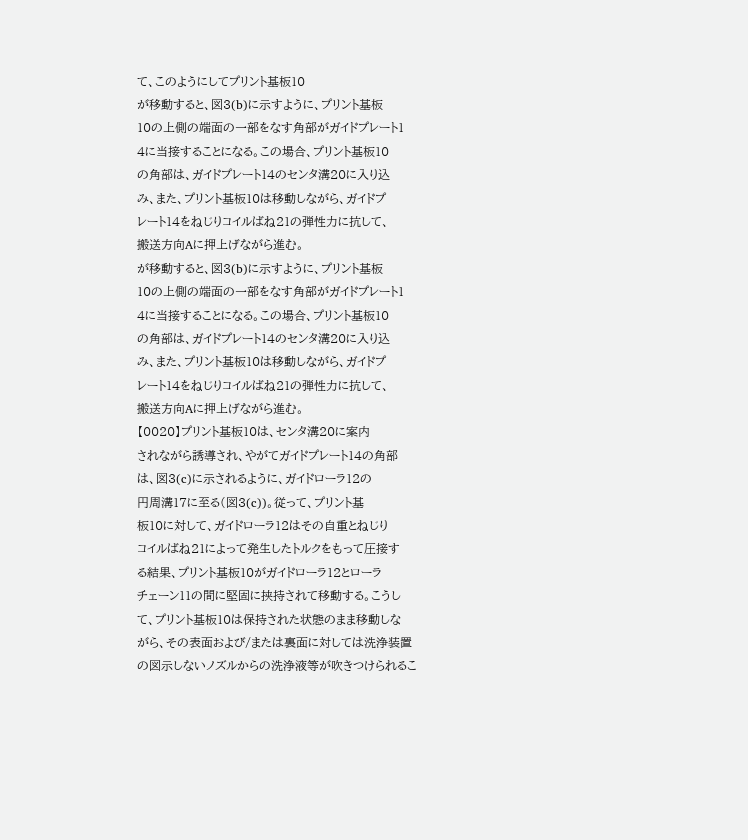て、このようにしてプリント基板10
が移動すると、図3(b)に示すように、プリント基板
10の上側の端面の一部をなす角部がガイドプレート1
4に当接することになる。この場合、プリント基板10
の角部は、ガイドプレート14のセンタ溝20に入り込
み、また、プリント基板10は移動しながら、ガイドプ
レート14をねじりコイルばね21の弾性力に抗して、
搬送方向Aに押上げながら進む。
が移動すると、図3(b)に示すように、プリント基板
10の上側の端面の一部をなす角部がガイドプレート1
4に当接することになる。この場合、プリント基板10
の角部は、ガイドプレート14のセンタ溝20に入り込
み、また、プリント基板10は移動しながら、ガイドプ
レート14をねじりコイルばね21の弾性力に抗して、
搬送方向Aに押上げながら進む。
【0020】プリント基板10は、センタ溝20に案内
されながら誘導され、やがてガイドプレート14の角部
は、図3(c)に示されるように、ガイドローラ12の
円周溝17に至る(図3(c))。従って、プリント基
板10に対して、ガイドローラ12はその自重とねじり
コイルばね21によって発生したトルクをもって圧接す
る結果、プリント基板10がガイドローラ12とローラ
チェーン11の間に堅固に挟持されて移動する。こうし
て、プリント基板10は保持された状態のまま移動しな
がら、その表面および/または裏面に対しては洗浄装置
の図示しないノズルからの洗浄液等が吹きつけられるこ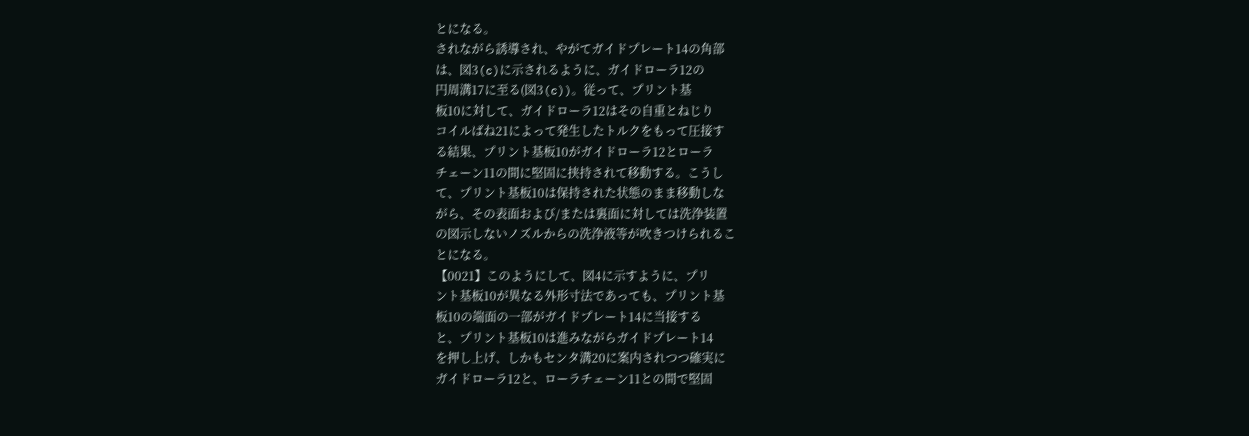とになる。
されながら誘導され、やがてガイドプレート14の角部
は、図3(c)に示されるように、ガイドローラ12の
円周溝17に至る(図3(c))。従って、プリント基
板10に対して、ガイドローラ12はその自重とねじり
コイルばね21によって発生したトルクをもって圧接す
る結果、プリント基板10がガイドローラ12とローラ
チェーン11の間に堅固に挟持されて移動する。こうし
て、プリント基板10は保持された状態のまま移動しな
がら、その表面および/または裏面に対しては洗浄装置
の図示しないノズルからの洗浄液等が吹きつけられるこ
とになる。
【0021】このようにして、図4に示すように、プリ
ント基板10が異なる外形寸法であっても、プリント基
板10の端面の一部がガイドプレート14に当接する
と、プリント基板10は進みながらガイドプレート14
を押し上げ、しかもセンタ溝20に案内されつつ確実に
ガイドローラ12と、ローラチェーン11との間で堅固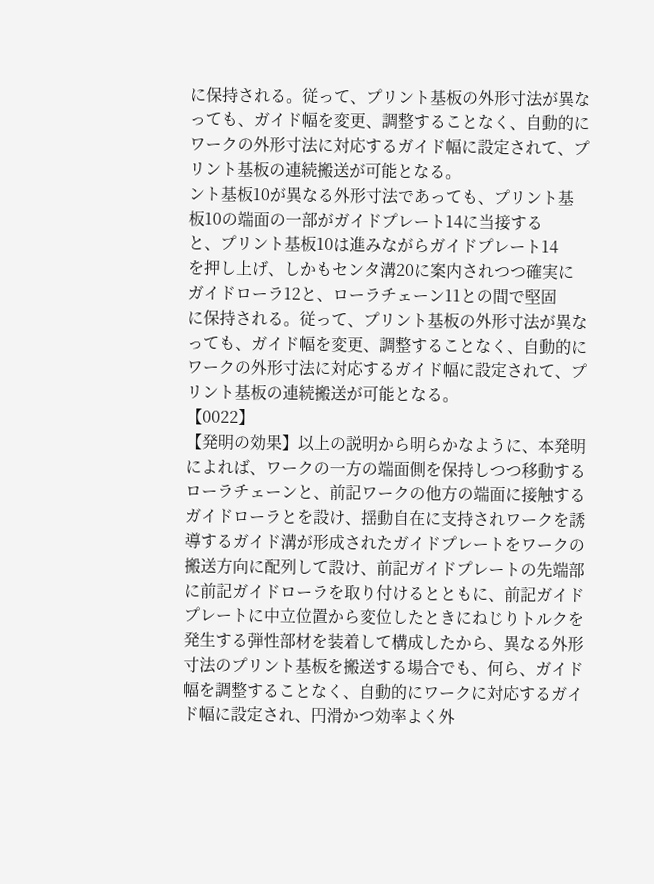に保持される。従って、プリント基板の外形寸法が異な
っても、ガイド幅を変更、調整することなく、自動的に
ワークの外形寸法に対応するガイド幅に設定されて、プ
リント基板の連続搬送が可能となる。
ント基板10が異なる外形寸法であっても、プリント基
板10の端面の一部がガイドプレート14に当接する
と、プリント基板10は進みながらガイドプレート14
を押し上げ、しかもセンタ溝20に案内されつつ確実に
ガイドローラ12と、ローラチェーン11との間で堅固
に保持される。従って、プリント基板の外形寸法が異な
っても、ガイド幅を変更、調整することなく、自動的に
ワークの外形寸法に対応するガイド幅に設定されて、プ
リント基板の連続搬送が可能となる。
【0022】
【発明の効果】以上の説明から明らかなように、本発明
によれば、ワークの一方の端面側を保持しつつ移動する
ローラチェーンと、前記ワークの他方の端面に接触する
ガイドローラとを設け、揺動自在に支持されワークを誘
導するガイド溝が形成されたガイドプレートをワークの
搬送方向に配列して設け、前記ガイドプレートの先端部
に前記ガイドローラを取り付けるとともに、前記ガイド
プレートに中立位置から変位したときにねじりトルクを
発生する弾性部材を装着して構成したから、異なる外形
寸法のプリント基板を搬送する場合でも、何ら、ガイド
幅を調整することなく、自動的にワークに対応するガイ
ド幅に設定され、円滑かつ効率よく外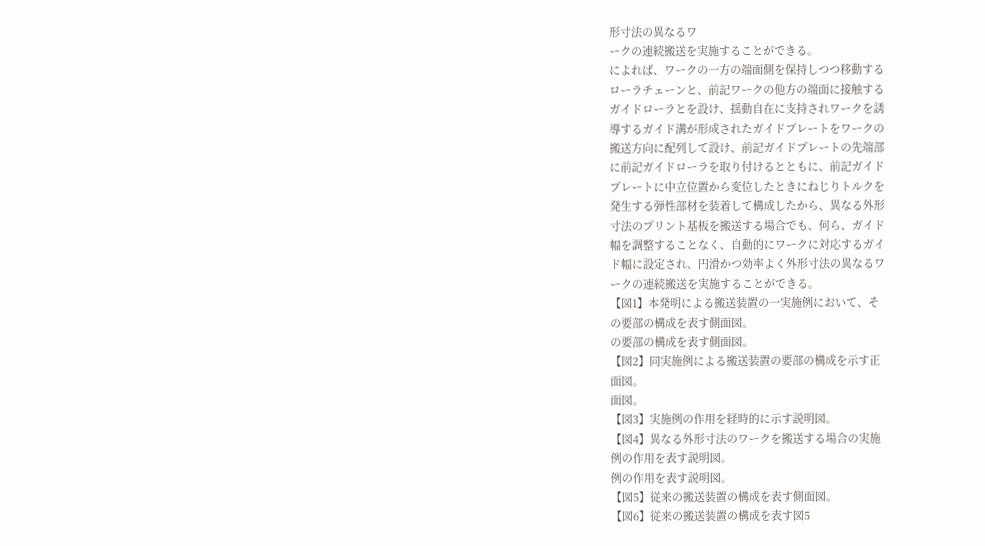形寸法の異なるワ
ークの連続搬送を実施することができる。
によれば、ワークの一方の端面側を保持しつつ移動する
ローラチェーンと、前記ワークの他方の端面に接触する
ガイドローラとを設け、揺動自在に支持されワークを誘
導するガイド溝が形成されたガイドプレートをワークの
搬送方向に配列して設け、前記ガイドプレートの先端部
に前記ガイドローラを取り付けるとともに、前記ガイド
プレートに中立位置から変位したときにねじりトルクを
発生する弾性部材を装着して構成したから、異なる外形
寸法のプリント基板を搬送する場合でも、何ら、ガイド
幅を調整することなく、自動的にワークに対応するガイ
ド幅に設定され、円滑かつ効率よく外形寸法の異なるワ
ークの連続搬送を実施することができる。
【図1】本発明による搬送装置の一実施例において、そ
の要部の構成を表す側面図。
の要部の構成を表す側面図。
【図2】同実施例による搬送装置の要部の構成を示す正
面図。
面図。
【図3】実施例の作用を経時的に示す説明図。
【図4】異なる外形寸法のワークを搬送する場合の実施
例の作用を表す説明図。
例の作用を表す説明図。
【図5】従来の搬送装置の構成を表す側面図。
【図6】従来の搬送装置の構成を表す図5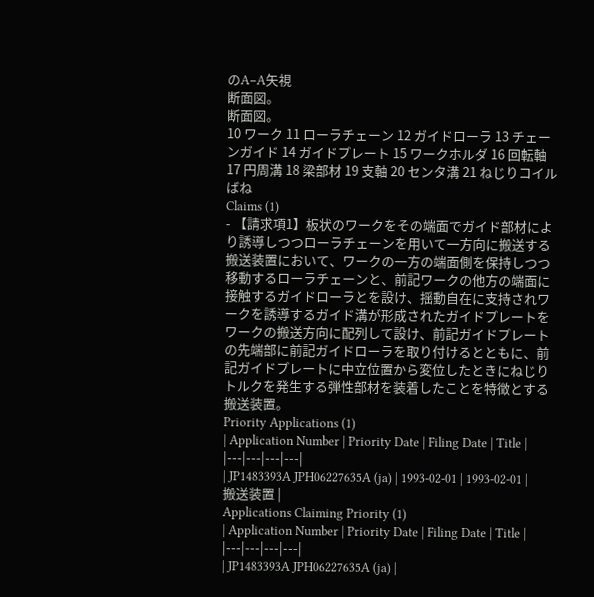のA−A矢視
断面図。
断面図。
10 ワーク 11 ローラチェーン 12 ガイドローラ 13 チェーンガイド 14 ガイドプレート 15 ワークホルダ 16 回転軸 17 円周溝 18 梁部材 19 支軸 20 センタ溝 21 ねじりコイルばね
Claims (1)
- 【請求項1】板状のワークをその端面でガイド部材によ
り誘導しつつローラチェーンを用いて一方向に搬送する
搬送装置において、ワークの一方の端面側を保持しつつ
移動するローラチェーンと、前記ワークの他方の端面に
接触するガイドローラとを設け、揺動自在に支持されワ
ークを誘導するガイド溝が形成されたガイドプレートを
ワークの搬送方向に配列して設け、前記ガイドプレート
の先端部に前記ガイドローラを取り付けるとともに、前
記ガイドプレートに中立位置から変位したときにねじり
トルクを発生する弾性部材を装着したことを特徴とする
搬送装置。
Priority Applications (1)
| Application Number | Priority Date | Filing Date | Title |
|---|---|---|---|
| JP1483393A JPH06227635A (ja) | 1993-02-01 | 1993-02-01 | 搬送装置 |
Applications Claiming Priority (1)
| Application Number | Priority Date | Filing Date | Title |
|---|---|---|---|
| JP1483393A JPH06227635A (ja) |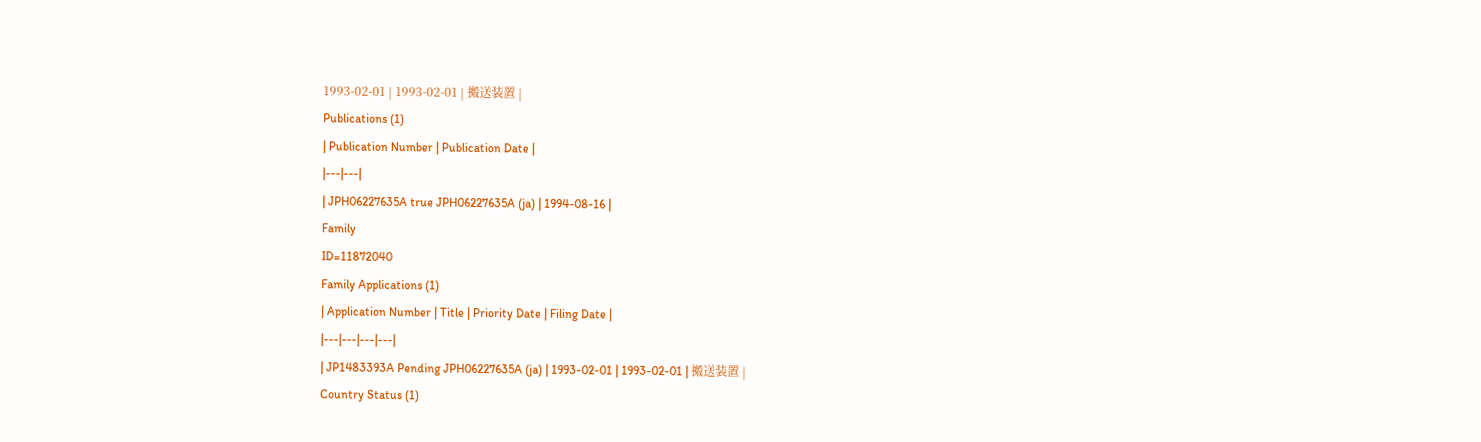1993-02-01 | 1993-02-01 | 搬送装置 |
Publications (1)
| Publication Number | Publication Date |
|---|---|
| JPH06227635A true JPH06227635A (ja) | 1994-08-16 |
Family
ID=11872040
Family Applications (1)
| Application Number | Title | Priority Date | Filing Date |
|---|---|---|---|
| JP1483393A Pending JPH06227635A (ja) | 1993-02-01 | 1993-02-01 | 搬送装置 |
Country Status (1)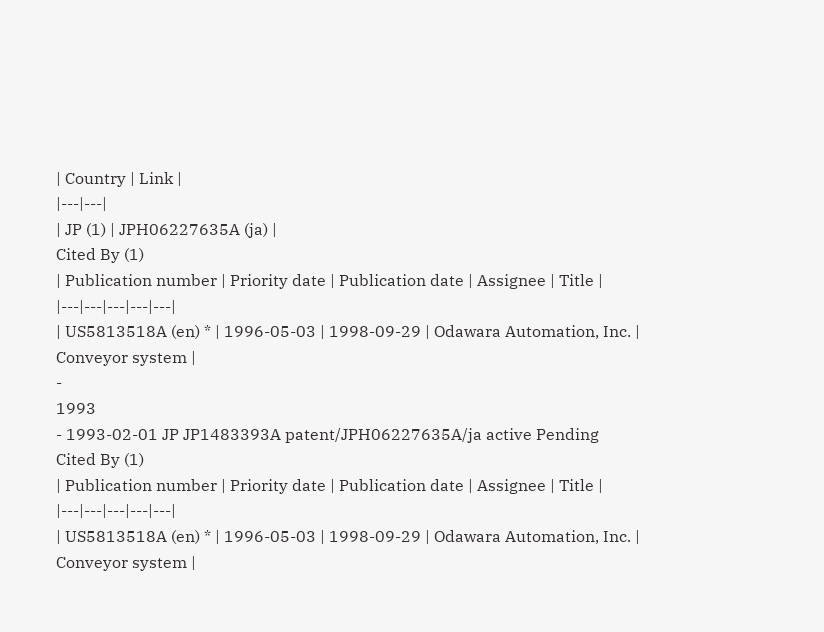| Country | Link |
|---|---|
| JP (1) | JPH06227635A (ja) |
Cited By (1)
| Publication number | Priority date | Publication date | Assignee | Title |
|---|---|---|---|---|
| US5813518A (en) * | 1996-05-03 | 1998-09-29 | Odawara Automation, Inc. | Conveyor system |
-
1993
- 1993-02-01 JP JP1483393A patent/JPH06227635A/ja active Pending
Cited By (1)
| Publication number | Priority date | Publication date | Assignee | Title |
|---|---|---|---|---|
| US5813518A (en) * | 1996-05-03 | 1998-09-29 | Odawara Automation, Inc. | Conveyor system |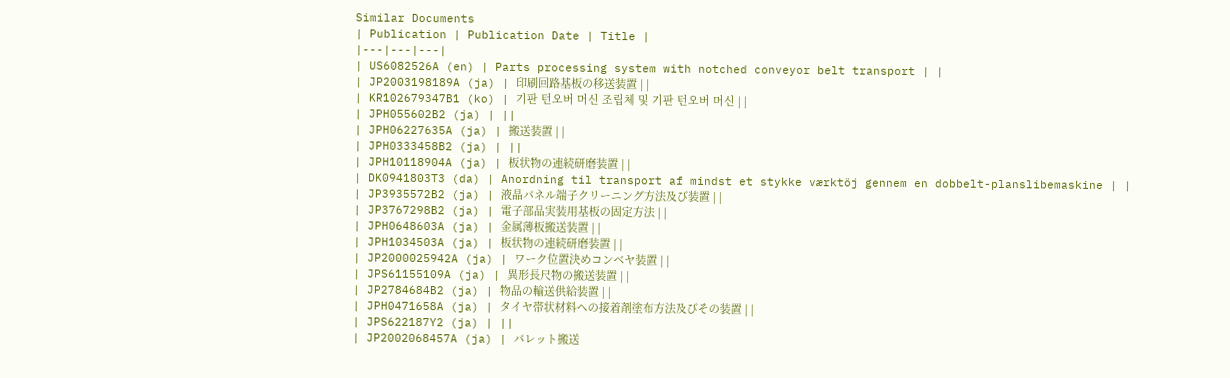Similar Documents
| Publication | Publication Date | Title |
|---|---|---|
| US6082526A (en) | Parts processing system with notched conveyor belt transport | |
| JP2003198189A (ja) | 印刷回路基板の移送装置 | |
| KR102679347B1 (ko) | 기판 턴오버 머신 조립체 및 기판 턴오버 머신 | |
| JPH055602B2 (ja) | ||
| JPH06227635A (ja) | 搬送装置 | |
| JPH0333458B2 (ja) | ||
| JPH10118904A (ja) | 板状物の連続研磨装置 | |
| DK0941803T3 (da) | Anordning til transport af mindst et stykke værktöj gennem en dobbelt-planslibemaskine | |
| JP3935572B2 (ja) | 液晶パネル端子クリーニング方法及び装置 | |
| JP3767298B2 (ja) | 電子部品実装用基板の固定方法 | |
| JPH0648603A (ja) | 金属薄板搬送装置 | |
| JPH1034503A (ja) | 板状物の連続研磨装置 | |
| JP2000025942A (ja) | ワーク位置決めコンベヤ装置 | |
| JPS61155109A (ja) | 異形長尺物の搬送装置 | |
| JP2784684B2 (ja) | 物品の輸送供給装置 | |
| JPH0471658A (ja) | タイヤ帯状材料への接着剤塗布方法及びその装置 | |
| JPS622187Y2 (ja) | ||
| JP2002068457A (ja) | パレット搬送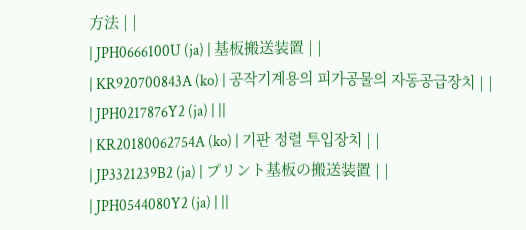方法 | |
| JPH0666100U (ja) | 基板搬送装置 | |
| KR920700843A (ko) | 공작기계용의 피가공물의 자동공급장치 | |
| JPH0217876Y2 (ja) | ||
| KR20180062754A (ko) | 기판 정렬 투입장치 | |
| JP3321239B2 (ja) | プリント基板の搬送装置 | |
| JPH0544080Y2 (ja) | ||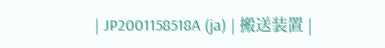| JP2001158518A (ja) | 搬送装置 |